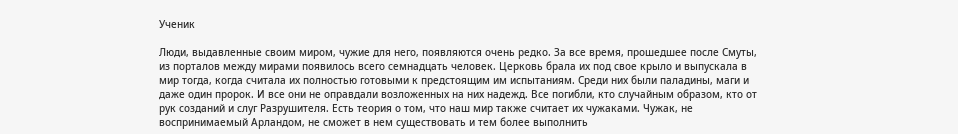Ученик

Люди, выдавленные своим миром, чужие для него, появляются очень редко. За все время, прошедшее после Смуты, из порталов между мирами появилось всего семнадцать человек. Церковь брала их под свое крыло и выпускала в мир тогда, когда считала их полностью готовыми к предстоящим им испытаниям. Среди них были паладины, маги и даже один пророк. И все они не оправдали возложенных на них надежд. Все погибли, кто случайным образом, кто от рук созданий и слуг Разрушителя. Есть теория о том, что наш мир также считает их чужаками. Чужак, не воспринимаемый Арландом, не сможет в нем существовать и тем более выполнить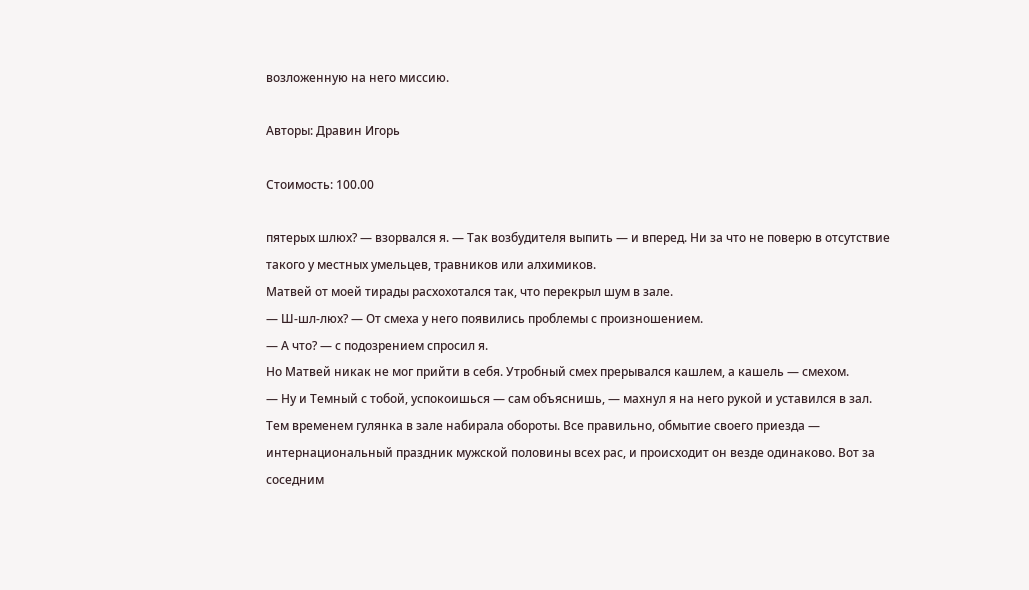возложенную на него миссию.

Авторы: Дравин Игорь

Стоимость: 100.00

пятерых шлюх? — взорвался я. — Так возбудителя выпить — и вперед. Ни за что не поверю в отсутствие такого у местных умельцев, травников или алхимиков.
Матвей от моей тирады расхохотался так, что перекрыл шум в зале.
— Ш-шл-люх? — От смеха у него появились проблемы с произношением.
— А что? — с подозрением спросил я.
Но Матвей никак не мог прийти в себя. Утробный смех прерывался кашлем, а кашель — смехом.
— Ну и Темный с тобой, успокоишься — сам объяснишь, — махнул я на него рукой и уставился в зал.
Тем временем гулянка в зале набирала обороты. Все правильно, обмытие своего приезда — интернациональный праздник мужской половины всех рас, и происходит он везде одинаково. Вот за соседним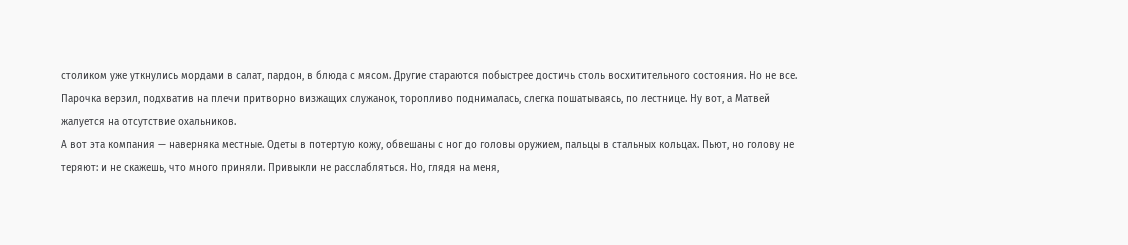столиком уже уткнулись мордами в салат, пардон, в блюда с мясом. Другие стараются побыстрее достичь столь восхитительного состояния. Но не все.
Парочка верзил, подхватив на плечи притворно визжащих служанок, торопливо поднималась, слегка пошатываясь, по лестнице. Ну вот, а Матвей жалуется на отсутствие охальников.
А вот эта компания — наверняка местные. Одеты в потертую кожу, обвешаны с ног до головы оружием, пальцы в стальных кольцах. Пьют, но голову не теряют: и не скажешь, что много приняли. Привыкли не расслабляться. Но, глядя на меня,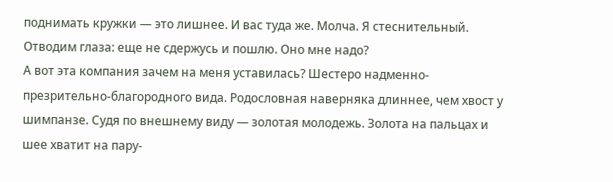поднимать кружки — это лишнее. И вас туда же. Молча. Я стеснительный. Отводим глаза: еще не сдержусь и пошлю. Оно мне надо?
А вот эта компания зачем на меня уставилась? Шестеро надменно-презрительно-благородного вида. Родословная наверняка длиннее, чем хвост у шимпанзе. Судя по внешнему виду — золотая молодежь. Золота на пальцах и шее хватит на пару-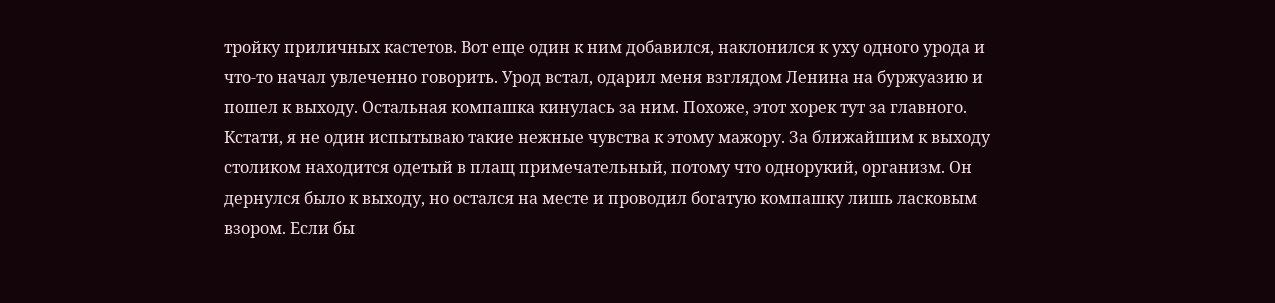тройку приличных кастетов. Вот еще один к ним добавился, наклонился к уху одного урода и что-то начал увлеченно говорить. Урод встал, одарил меня взглядом Ленина на буржуазию и пошел к выходу. Остальная компашка кинулась за ним. Похоже, этот хорек тут за главного.
Кстати, я не один испытываю такие нежные чувства к этому мажору. За ближайшим к выходу столиком находится одетый в плащ примечательный, потому что однорукий, организм. Он дернулся было к выходу, но остался на месте и проводил богатую компашку лишь ласковым взором. Если бы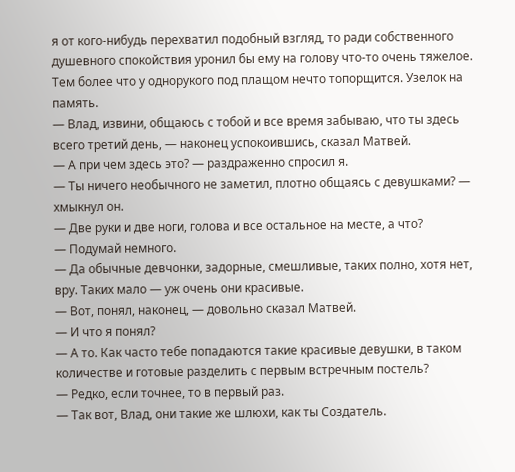я от кого-нибудь перехватил подобный взгляд, то ради собственного душевного спокойствия уронил бы ему на голову что-то очень тяжелое. Тем более что у однорукого под плащом нечто топорщится. Узелок на память.
— Влад, извини, общаюсь с тобой и все время забываю, что ты здесь всего третий день, — наконец успокоившись, сказал Матвей.
— А при чем здесь это? — раздраженно спросил я.
— Ты ничего необычного не заметил, плотно общаясь с девушками? — хмыкнул он.
— Две руки и две ноги, голова и все остальное на месте, а что?
— Подумай немного.
— Да обычные девчонки, задорные, смешливые, таких полно, хотя нет, вру. Таких мало — уж очень они красивые.
— Вот, понял, наконец, — довольно сказал Матвей.
— И что я понял?
— А то. Как часто тебе попадаются такие красивые девушки, в таком количестве и готовые разделить с первым встречным постель?
— Редко, если точнее, то в первый раз.
— Так вот, Влад, они такие же шлюхи, как ты Создатель.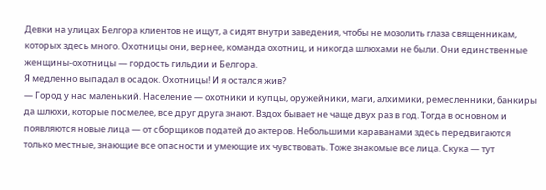Девки на улицах Белгора клиентов не ищут, а сидят внутри заведения, чтобы не мозолить глаза священникам, которых здесь много. Охотницы они, вернее, команда охотниц, и никогда шлюхами не были. Они единственные женщины-охотницы — гордость гильдии и Белгора.
Я медленно выпадал в осадок. Охотницы! И я остался жив?
— Город у нас маленький. Население — охотники и купцы, оружейники, маги, алхимики, ремесленники, банкиры да шлюхи, которые посмелее, все друг друга знают. Вздох бывает не чаще двух раз в год. Тогда в основном и появляются новые лица — от сборщиков податей до актеров. Небольшими караванами здесь передвигаются только местные, знающие все опасности и умеющие их чувствовать. Тоже знакомые все лица. Скука — тут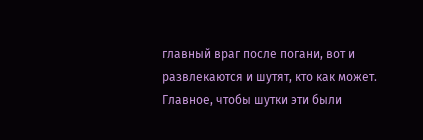главный враг после погани, вот и развлекаются и шутят, кто как может. Главное, чтобы шутки эти были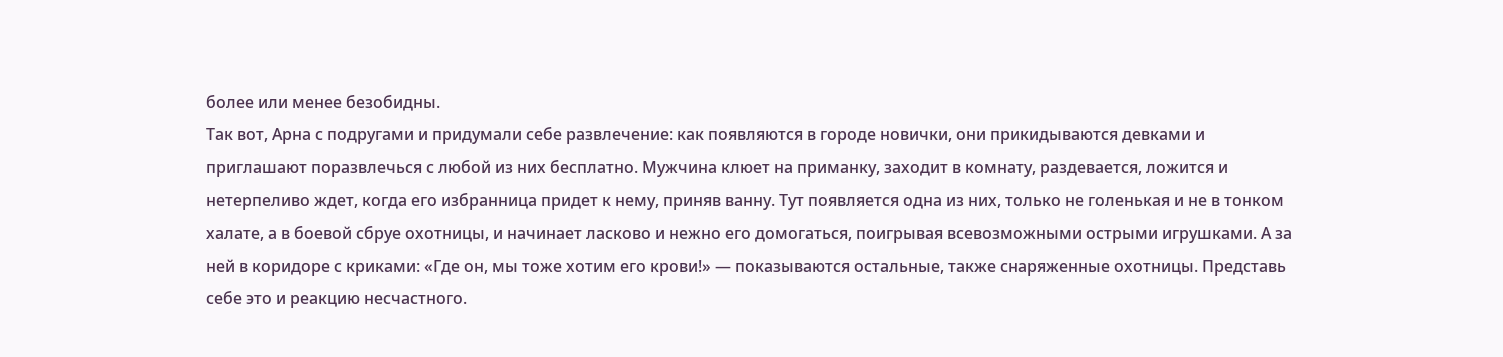более или менее безобидны.
Так вот, Арна с подругами и придумали себе развлечение: как появляются в городе новички, они прикидываются девками и приглашают поразвлечься с любой из них бесплатно. Мужчина клюет на приманку, заходит в комнату, раздевается, ложится и нетерпеливо ждет, когда его избранница придет к нему, приняв ванну. Тут появляется одна из них, только не голенькая и не в тонком халате, а в боевой сбруе охотницы, и начинает ласково и нежно его домогаться, поигрывая всевозможными острыми игрушками. А за ней в коридоре с криками: «Где он, мы тоже хотим его крови!» — показываются остальные, также снаряженные охотницы. Представь себе это и реакцию несчастного.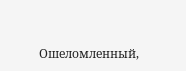Ошеломленный,